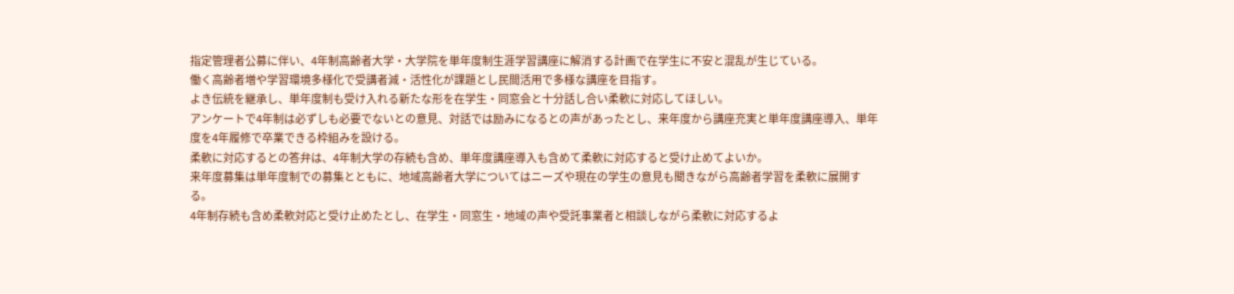指定管理者公募に伴い、4年制高齢者大学・大学院を単年度制生涯学習講座に解消する計画で在学生に不安と混乱が生じている。
働く高齢者増や学習環境多様化で受講者減・活性化が課題とし民間活用で多様な講座を目指す。
よき伝統を継承し、単年度制も受け入れる新たな形を在学生・同窓会と十分話し合い柔軟に対応してほしい。
アンケートで4年制は必ずしも必要でないとの意見、対話では励みになるとの声があったとし、来年度から講座充実と単年度講座導入、単年度を4年履修で卒業できる枠組みを設ける。
柔軟に対応するとの答弁は、4年制大学の存続も含め、単年度講座導入も含めて柔軟に対応すると受け止めてよいか。
来年度募集は単年度制での募集とともに、地域高齢者大学についてはニーズや現在の学生の意見も聞きながら高齢者学習を柔軟に展開する。
4年制存続も含め柔軟対応と受け止めたとし、在学生・同窓生・地域の声や受託事業者と相談しながら柔軟に対応するよ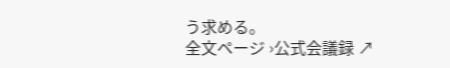う求める。
全文ページ ›公式会議録 ↗